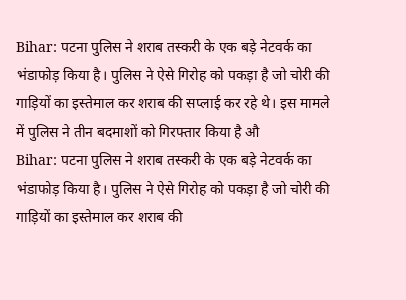Bihar: पटना पुलिस ने शराब तस्करी के एक बड़े नेटवर्क का भंडाफोड़ किया है। पुलिस ने ऐसे गिरोह को पकड़ा है जो चोरी की गाड़ियों का इस्तेमाल कर शराब की सप्लाई कर रहे थे। इस मामले में पुलिस ने तीन बदमाशों को गिरफ्तार किया है औ
Bihar: पटना पुलिस ने शराब तस्करी के एक बड़े नेटवर्क का भंडाफोड़ किया है। पुलिस ने ऐसे गिरोह को पकड़ा है जो चोरी की गाड़ियों का इस्तेमाल कर शराब की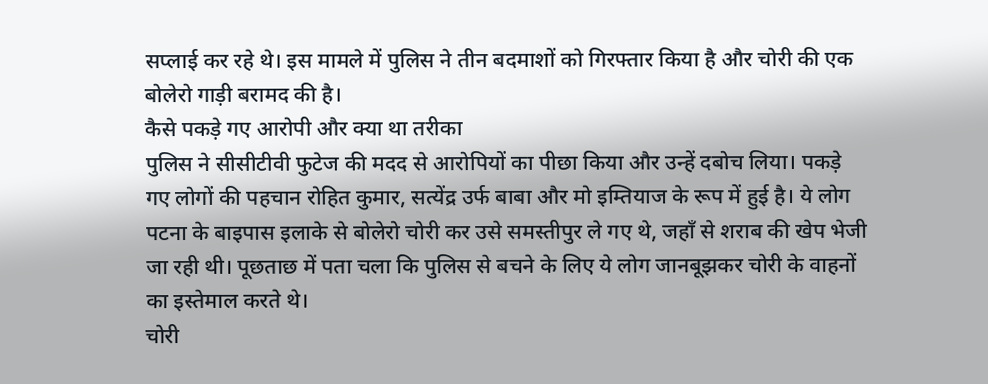सप्लाई कर रहे थे। इस मामले में पुलिस ने तीन बदमाशों को गिरफ्तार किया है और चोरी की एक बोलेरो गाड़ी बरामद की है।
कैसे पकड़े गए आरोपी और क्या था तरीका
पुलिस ने सीसीटीवी फुटेज की मदद से आरोपियों का पीछा किया और उन्हें दबोच लिया। पकड़े गए लोगों की पहचान रोहित कुमार, सत्येंद्र उर्फ बाबा और मो इम्तियाज के रूप में हुई है। ये लोग पटना के बाइपास इलाके से बोलेरो चोरी कर उसे समस्तीपुर ले गए थे, जहाँ से शराब की खेप भेजी जा रही थी। पूछताछ में पता चला कि पुलिस से बचने के लिए ये लोग जानबूझकर चोरी के वाहनों का इस्तेमाल करते थे।
चोरी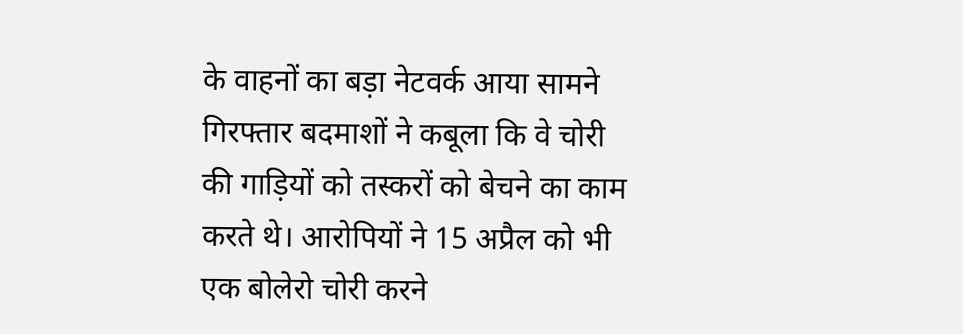के वाहनों का बड़ा नेटवर्क आया सामने
गिरफ्तार बदमाशों ने कबूला कि वे चोरी की गाड़ियों को तस्करों को बेचने का काम करते थे। आरोपियों ने 15 अप्रैल को भी एक बोलेरो चोरी करने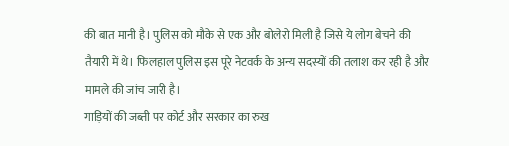की बात मानी है। पुलिस को मौके से एक और बोलेरो मिली है जिसे ये लोग बेचने की तैयारी में थे। फिलहाल पुलिस इस पूरे नेटवर्क के अन्य सदस्यों की तलाश कर रही है और मामले की जांच जारी है।
गाड़ियों की जब्ती पर कोर्ट और सरकार का रुख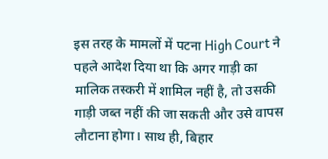इस तरह के मामलों में पटना High Court ने पहले आदेश दिया था कि अगर गाड़ी का मालिक तस्करी में शामिल नहीं है, तो उसकी गाड़ी जब्त नहीं की जा सकती और उसे वापस लौटाना होगा। साथ ही, बिहार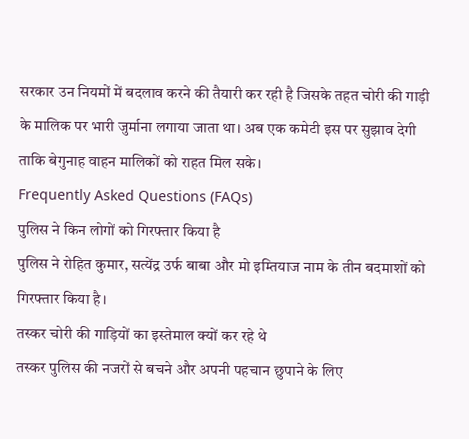सरकार उन नियमों में बदलाव करने की तैयारी कर रही है जिसके तहत चोरी की गाड़ी के मालिक पर भारी जुर्माना लगाया जाता था। अब एक कमेटी इस पर सुझाव देगी ताकि बेगुनाह वाहन मालिकों को राहत मिल सके।
Frequently Asked Questions (FAQs)
पुलिस ने किन लोगों को गिरफ्तार किया है
पुलिस ने रोहित कुमार, सत्येंद्र उर्फ बाबा और मो इम्तियाज नाम के तीन बदमाशों को गिरफ्तार किया है।
तस्कर चोरी की गाड़ियों का इस्तेमाल क्यों कर रहे थे
तस्कर पुलिस की नजरों से बचने और अपनी पहचान छुपाने के लिए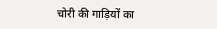चोरी की गाड़ियों का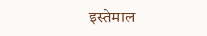इस्तेमाल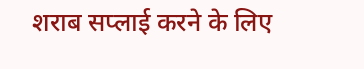शराब सप्लाई करने के लिए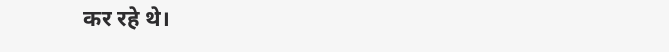कर रहे थे।